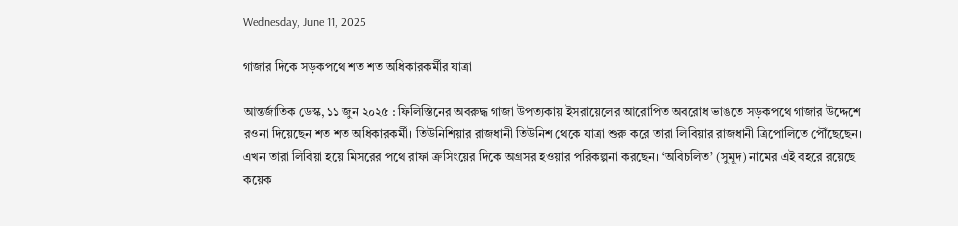Wednesday, June 11, 2025

গাজার দিকে সড়কপথে শত শত অধিকারকর্মীর যাত্রা

আন্তর্জাতিক ডেস্ক, ১১ জুন ২০২৫ : ফিলিস্তিনের অবরুদ্ধ গাজা উপত্যকায় ইসরায়েলের আরোপিত অবরোধ ভাঙতে সড়কপথে গাজার উদ্দেশে রওনা দিয়েছেন শত শত অধিকারকর্মী। তিউনিশিয়ার রাজধানী তিউনিশ থেকে যাত্রা শুরু করে তারা লিবিয়ার রাজধানী ত্রিপোলিতে পৌঁছেছেন। এখন তারা লিবিয়া হয়ে মিসরের পথে রাফা ক্রসিংয়ের দিকে অগ্রসর হওয়ার পরিকল্পনা করছেন। ‘অবিচলিত’ (সুমূদ) নামের এই বহরে রয়েছে কয়েক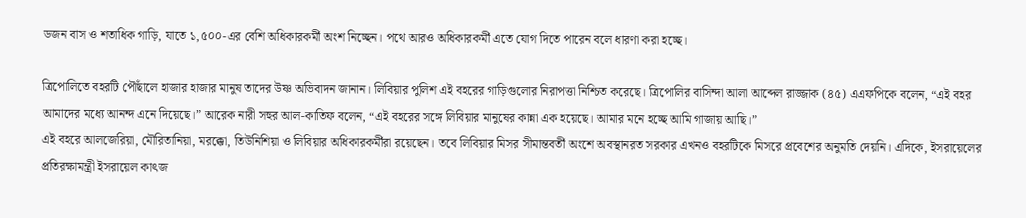ডজন বাস ও শতাধিক গাড়ি, যাতে ১,৫০০-এর বেশি অধিকারকর্মী অংশ নিচ্ছেন। পথে আরও অধিকারকর্মী এতে যোগ দিতে পারেন বলে ধারণা করা হচ্ছে।

ত্রিপোলিতে বহরটি পৌঁছালে হাজার হাজার মানুষ তাদের উষ্ণ অভিবাদন জানান। লিবিয়ার পুলিশ এই বহরের গাড়িগুলোর নিরাপত্তা নিশ্চিত করেছে। ত্রিপোলির বাসিন্দা আলা আব্দেল রাজ্জাক (৪৫) এএফপিকে বলেন, “এই বহর আমাদের মধ্যে আনন্দ এনে দিয়েছে।” আরেক নারী সহুর আল-কাতিফ বলেন, “এই বহরের সঙ্গে লিবিয়ার মানুষের কান্না এক হয়েছে। আমার মনে হচ্ছে আমি গাজায় আছি।”
এই বহরে আলজেরিয়া, মৌরিতানিয়া, মরক্কো, তিউনিশিয়া ও লিবিয়ার অধিকারকর্মীরা রয়েছেন। তবে লিবিয়ার মিসর সীমান্তবর্তী অংশে অবস্থানরত সরকার এখনও বহরটিকে মিসরে প্রবেশের অনুমতি দেয়নি। এদিকে, ইসরায়েলের প্রতিরক্ষামন্ত্রী ইসরায়েল কাৎজ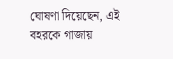ঘোষণা দিয়েছেন, এই বহরকে গাজায়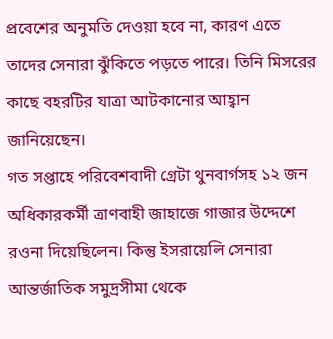প্রবেশের অনুমতি দেওয়া হবে না, কারণ এতে তাদের সেনারা ঝুঁকিতে পড়তে পারে। তিনি মিসরের কাছে বহরটির যাত্রা আটকানোর আহ্বান জানিয়েছেন।
গত সপ্তাহে পরিবেশবাদী গ্রেটা থুনবার্গসহ ১২ জন অধিকারকর্মী ত্রাণবাহী জাহাজে গাজার উদ্দেশে রওনা দিয়েছিলেন। কিন্তু ইসরায়েলি সেনারা আন্তর্জাতিক সমুদ্রসীমা থেকে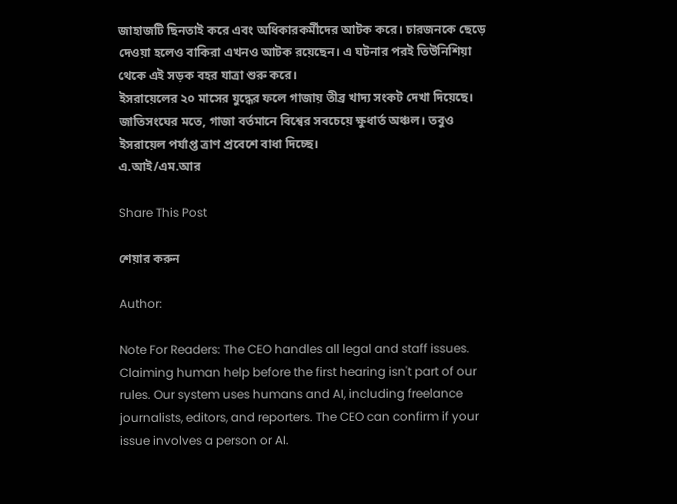জাহাজটি ছিনতাই করে এবং অধিকারকর্মীদের আটক করে। চারজনকে ছেড়ে দেওয়া হলেও বাকিরা এখনও আটক রয়েছেন। এ ঘটনার পরই তিউনিশিয়া থেকে এই সড়ক বহর যাত্রা শুরু করে।
ইসরায়েলের ২০ মাসের যুদ্ধের ফলে গাজায় তীব্র খাদ্য সংকট দেখা দিয়েছে। জাতিসংঘের মতে, গাজা বর্তমানে বিশ্বের সবচেয়ে ক্ষুধার্ত অঞ্চল। তবুও ইসরায়েল পর্যাপ্ত ত্রাণ প্রবেশে বাধা দিচ্ছে।
এ.আই/এম.আর

Share This Post

শেয়ার করুন

Author:

Note For Readers: The CEO handles all legal and staff issues. Claiming human help before the first hearing isn't part of our rules. Our system uses humans and AI, including freelance journalists, editors, and reporters. The CEO can confirm if your issue involves a person or AI.